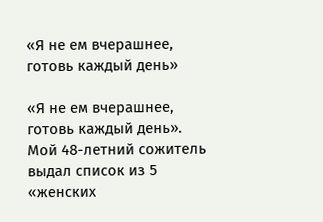«Я не ем вчерашнее, готовь каждый день»

«Я не ем вчерашнее, готовь каждый день». Мой 48-летний сожитель выдал список из 5 «женских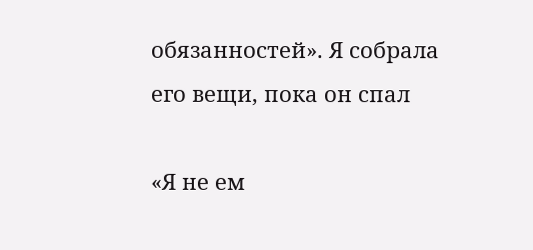обязанностей». Я собрала его вещи, пока он спал

«Я не ем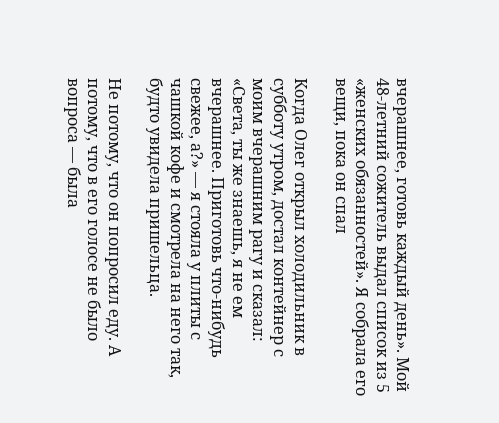вчерашнее, готовь каждый день». Мой 48-летний сожитель выдал список из 5 «женских обязанностей». Я собрала его вещи, пока он спал

Когда Олег открыл холодильник в субботу утром, достал контейнер с моим вчерашним рагу и сказал: «Света, ты же знаешь, я не ем вчерашнее. Приготовь что-нибудь свежее, а?» — я стояла у плиты с чашкой кофе и смотрела на него так, будто увидела пришельца.

Не потому, что он попросил еду. А потому, что в его голосе не было вопроса — была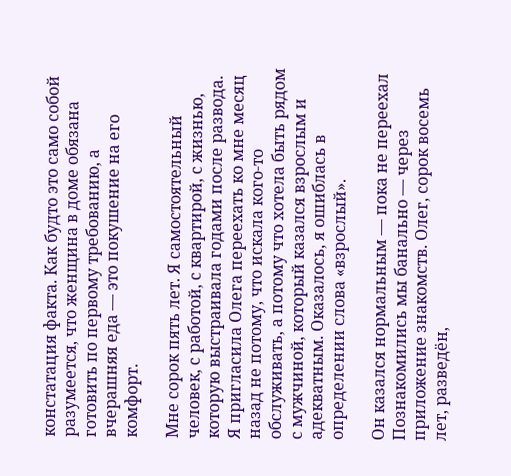констатация факта. Как будто это само собой разумеется, что женщина в доме обязана готовить по первому требованию, а вчерашняя еда — это покушение на его комфорт.

Мне сорок пять лет. Я самостоятельный человек, с работой, с квартирой, с жизнью, которую выстраивала годами после развода. Я пригласила Олега переехать ко мне месяц назад не потому, что искала кого-то обслуживать, а потому что хотела быть рядом с мужчиной, который казался взрослым и адекватным. Оказалось, я ошиблась в определении слова «взрослый».

Он казался нормальным — пока не переехал
Познакомились мы банально — через приложение знакомств. Олег, сорок восемь лет, разведён,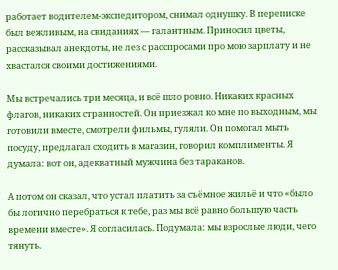работает водителем-экспедитором, снимал однушку. В переписке был вежливым, на свиданиях — галантным. Приносил цветы, рассказывал анекдоты, не лез с расспросами про мою зарплату и не хвастался своими достижениями.

Мы встречались три месяца, и всё шло ровно. Никаких красных флагов, никаких странностей. Он приезжал ко мне по выходным, мы готовили вместе, смотрели фильмы, гуляли. Он помогал мыть посуду, предлагал сходить в магазин, говорил комплименты. Я думала: вот он, адекватный мужчина без тараканов.

А потом он сказал, что устал платить за съёмное жильё и что «было бы логично перебраться к тебе, раз мы всё равно большую часть времени вместе». Я согласилась. Подумала: мы взрослые люди, чего тянуть.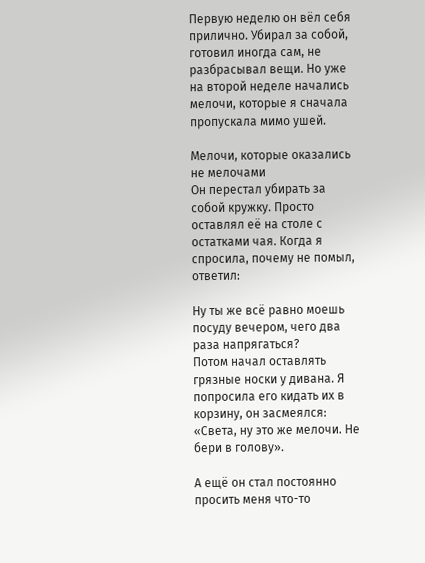Первую неделю он вёл себя прилично. Убирал за собой, готовил иногда сам, не разбрасывал вещи. Но уже на второй неделе начались мелочи, которые я сначала пропускала мимо ушей.

Мелочи, которые оказались не мелочами
Он перестал убирать за собой кружку. Просто оставлял её на столе с остатками чая. Когда я спросила, почему не помыл, ответил:

Ну ты же всё равно моешь посуду вечером, чего два раза напрягаться?
Потом начал оставлять грязные носки у дивана. Я попросила его кидать их в корзину, он засмеялся: «Света, ну это же мелочи. Не бери в голову».

А ещё он стал постоянно просить меня что-то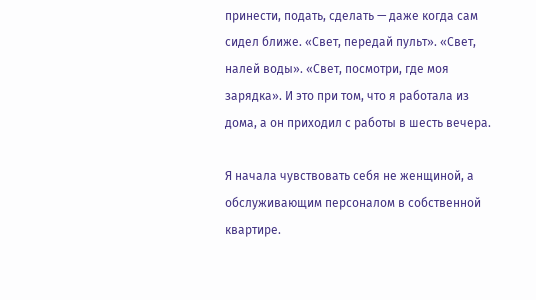принести, подать, сделать — даже когда сам сидел ближе. «Свет, передай пульт». «Свет, налей воды». «Свет, посмотри, где моя зарядка». И это при том, что я работала из дома, а он приходил с работы в шесть вечера.

Я начала чувствовать себя не женщиной, а обслуживающим персоналом в собственной квартире.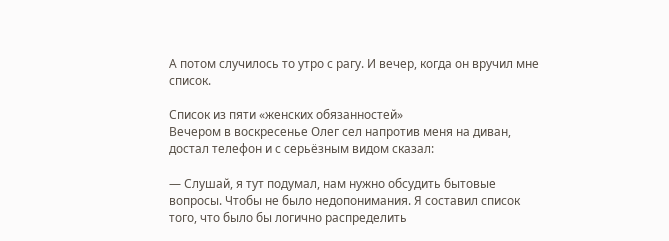А потом случилось то утро с рагу. И вечер, когда он вручил мне список.

Список из пяти «женских обязанностей»
Вечером в воскресенье Олег сел напротив меня на диван, достал телефон и с серьёзным видом сказал:

— Слушай, я тут подумал, нам нужно обсудить бытовые вопросы. Чтобы не было недопонимания. Я составил список того, что было бы логично распределить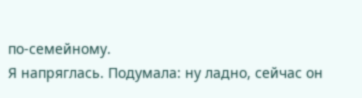по-семейному.
Я напряглась. Подумала: ну ладно, сейчас он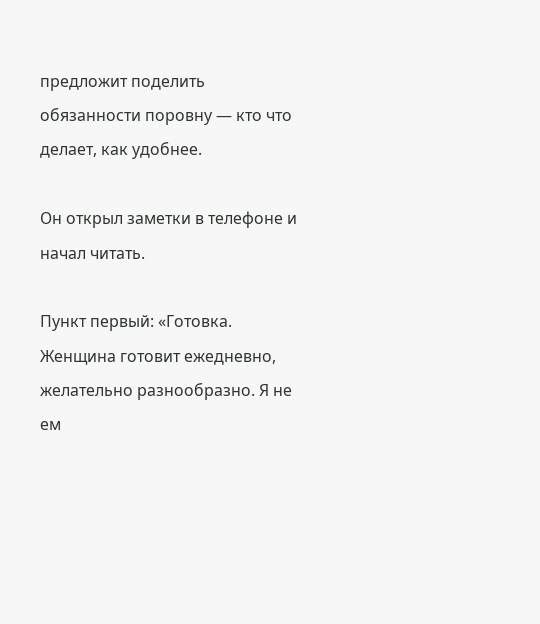предложит поделить обязанности поровну — кто что делает, как удобнее.

Он открыл заметки в телефоне и начал читать.

Пункт первый: «Готовка. Женщина готовит ежедневно, желательно разнообразно. Я не ем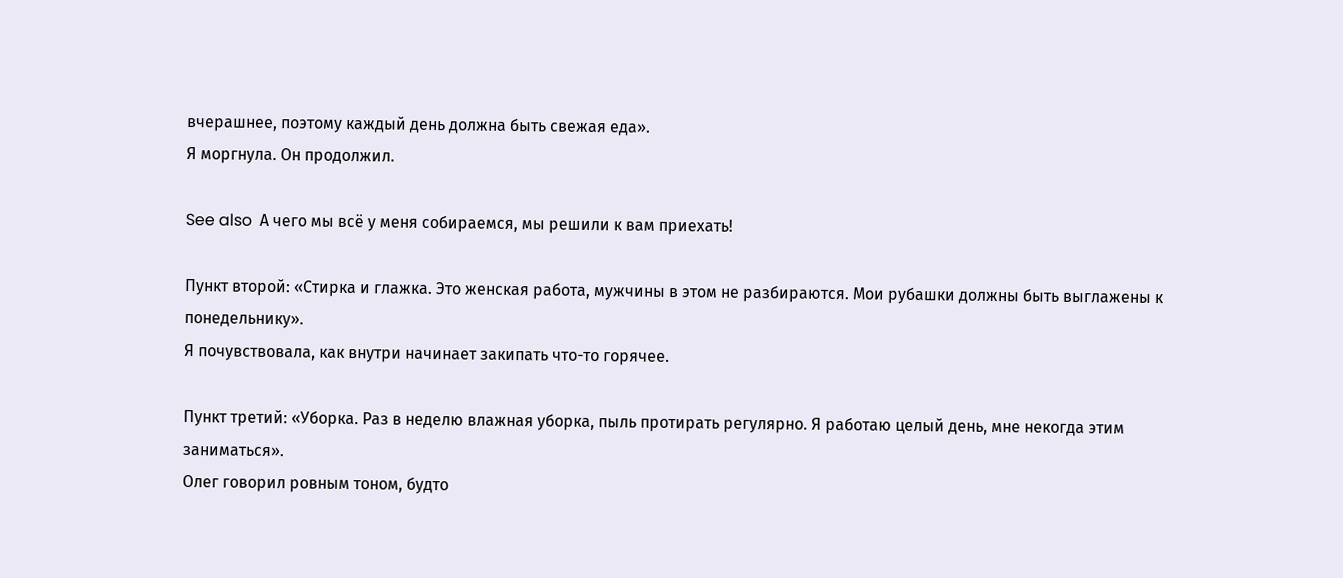вчерашнее, поэтому каждый день должна быть свежая еда».
Я моргнула. Он продолжил.

See also  А чего мы всё у меня собираемся, мы решили к вам приехать!

Пункт второй: «Стирка и глажка. Это женская работа, мужчины в этом не разбираются. Мои рубашки должны быть выглажены к понедельнику».
Я почувствовала, как внутри начинает закипать что-то горячее.

Пункт третий: «Уборка. Раз в неделю влажная уборка, пыль протирать регулярно. Я работаю целый день, мне некогда этим заниматься».
Олег говорил ровным тоном, будто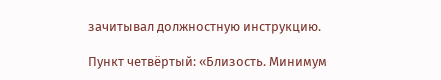зачитывал должностную инструкцию.

Пункт четвёртый: «Близость. Минимум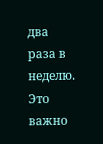два раза в неделю. Это важно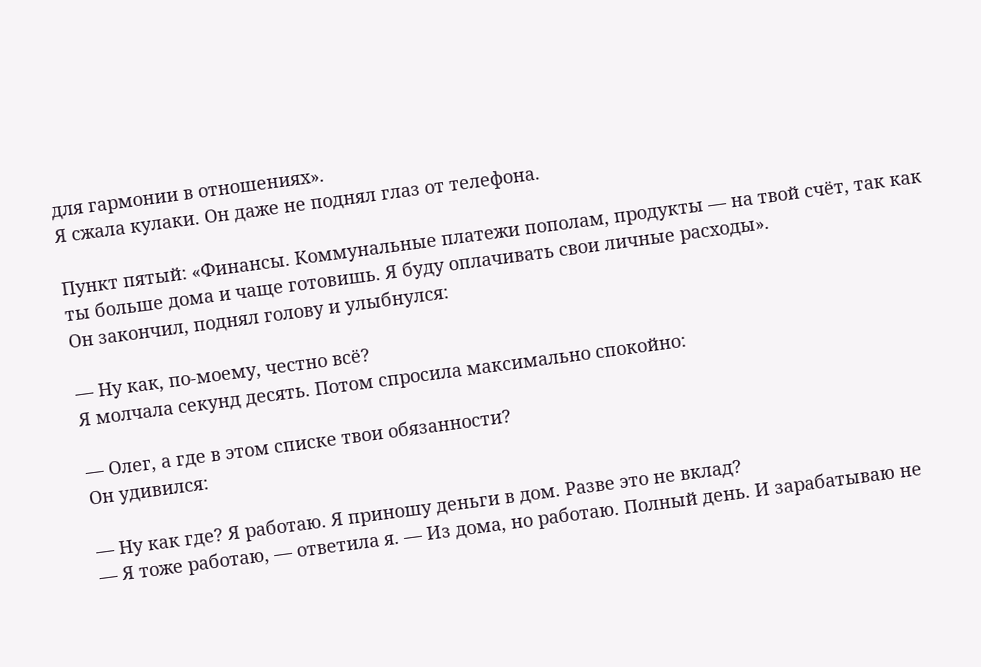для гармонии в отношениях».
Я сжала кулаки. Он даже не поднял глаз от телефона.

Пункт пятый: «Финансы. Коммунальные платежи пополам, продукты — на твой счёт, так как ты больше дома и чаще готовишь. Я буду оплачивать свои личные расходы».
Он закончил, поднял голову и улыбнулся:

— Ну как, по-моему, честно всё?
Я молчала секунд десять. Потом спросила максимально спокойно:

— Олег, а где в этом списке твои обязанности?
Он удивился:

— Ну как где? Я работаю. Я приношу деньги в дом. Разве это не вклад?
— Я тоже работаю, — ответила я. — Из дома, но работаю. Полный день. И зарабатываю не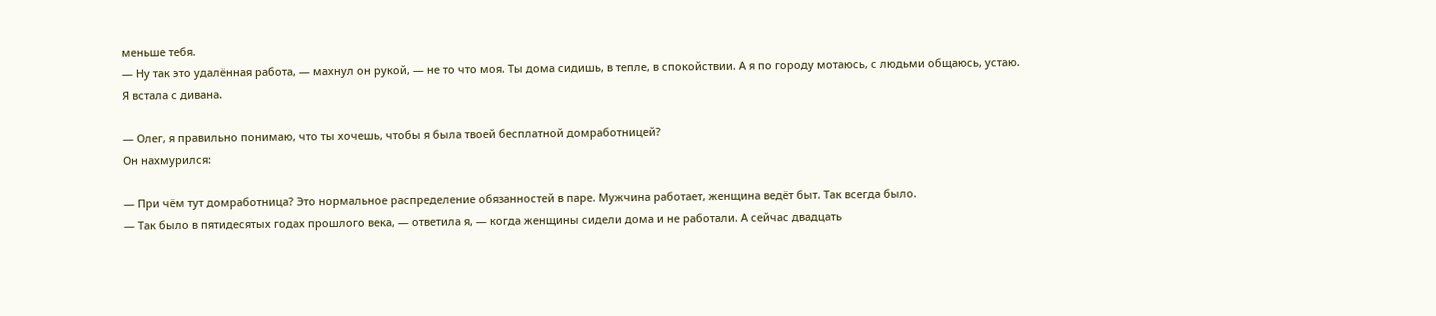меньше тебя.
— Ну так это удалённая работа, — махнул он рукой, — не то что моя. Ты дома сидишь, в тепле, в спокойствии. А я по городу мотаюсь, с людьми общаюсь, устаю.
Я встала с дивана.

— Олег, я правильно понимаю, что ты хочешь, чтобы я была твоей бесплатной домработницей?
Он нахмурился:

— При чём тут домработница? Это нормальное распределение обязанностей в паре. Мужчина работает, женщина ведёт быт. Так всегда было.
— Так было в пятидесятых годах прошлого века, — ответила я, — когда женщины сидели дома и не работали. А сейчас двадцать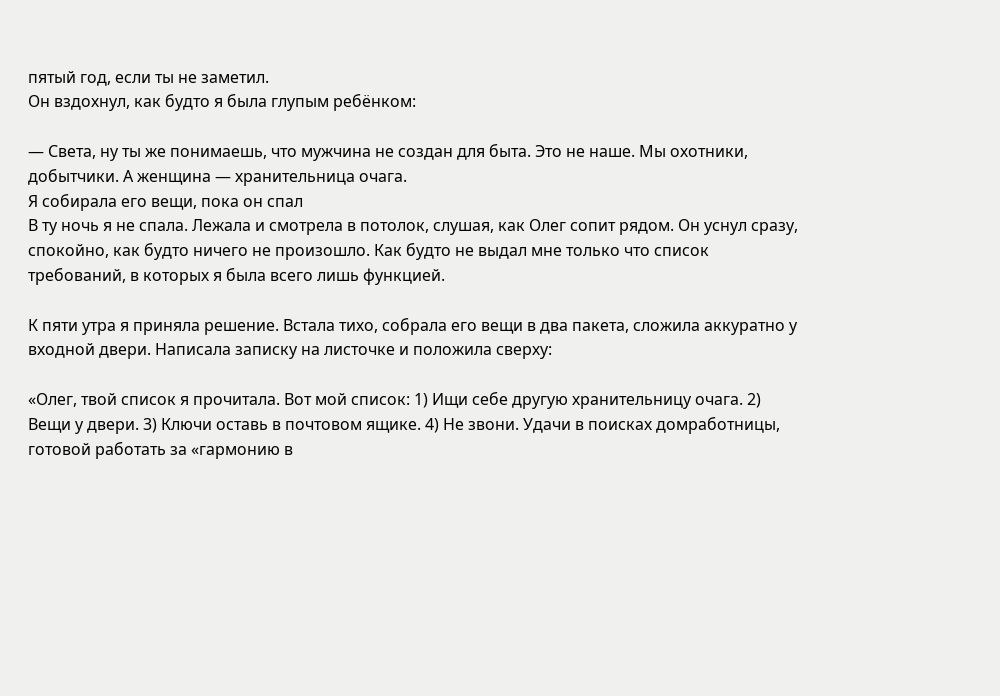пятый год, если ты не заметил.
Он вздохнул, как будто я была глупым ребёнком:

— Света, ну ты же понимаешь, что мужчина не создан для быта. Это не наше. Мы охотники, добытчики. А женщина — хранительница очага.
Я собирала его вещи, пока он спал
В ту ночь я не спала. Лежала и смотрела в потолок, слушая, как Олег сопит рядом. Он уснул сразу, спокойно, как будто ничего не произошло. Как будто не выдал мне только что список требований, в которых я была всего лишь функцией.

К пяти утра я приняла решение. Встала тихо, собрала его вещи в два пакета, сложила аккуратно у входной двери. Написала записку на листочке и положила сверху:

«Олег, твой список я прочитала. Вот мой список: 1) Ищи себе другую хранительницу очага. 2) Вещи у двери. 3) Ключи оставь в почтовом ящике. 4) Не звони. Удачи в поисках домработницы, готовой работать за «гармонию в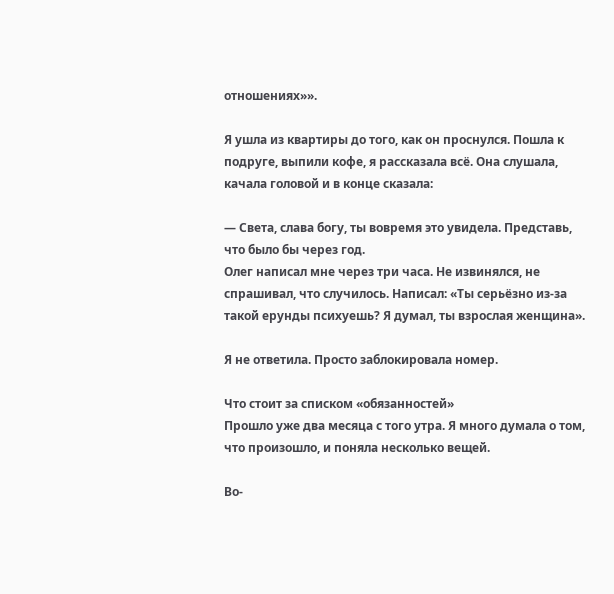отношениях»».

Я ушла из квартиры до того, как он проснулся. Пошла к подруге, выпили кофе, я рассказала всё. Она слушала, качала головой и в конце сказала:

— Света, слава богу, ты вовремя это увидела. Представь, что было бы через год.
Олег написал мне через три часа. Не извинялся, не спрашивал, что случилось. Написал: «Ты серьёзно из-за такой ерунды психуешь? Я думал, ты взрослая женщина».

Я не ответила. Просто заблокировала номер.

Что стоит за списком «обязанностей»
Прошло уже два месяца с того утра. Я много думала о том, что произошло, и поняла несколько вещей.

Во-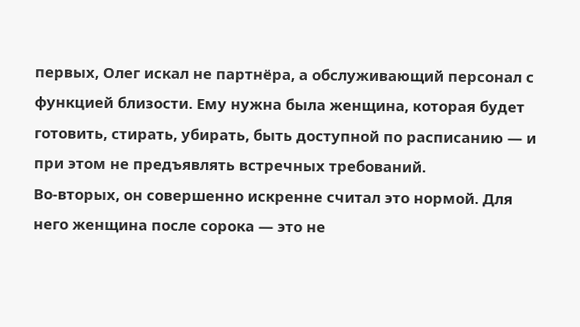первых, Олег искал не партнёра, а обслуживающий персонал с функцией близости. Ему нужна была женщина, которая будет готовить, стирать, убирать, быть доступной по расписанию — и при этом не предъявлять встречных требований.
Во-вторых, он совершенно искренне считал это нормой. Для него женщина после сорока — это не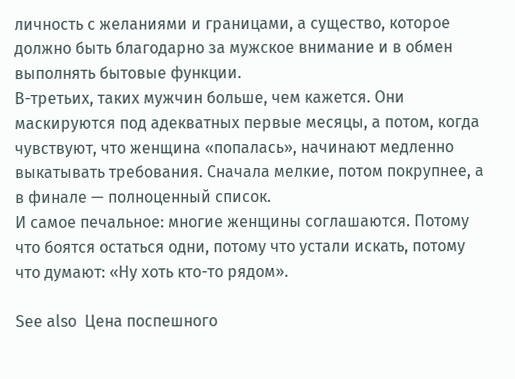личность с желаниями и границами, а существо, которое должно быть благодарно за мужское внимание и в обмен выполнять бытовые функции.
В-третьих, таких мужчин больше, чем кажется. Они маскируются под адекватных первые месяцы, а потом, когда чувствуют, что женщина «попалась», начинают медленно выкатывать требования. Сначала мелкие, потом покрупнее, а в финале — полноценный список.
И самое печальное: многие женщины соглашаются. Потому что боятся остаться одни, потому что устали искать, потому что думают: «Ну хоть кто-то рядом».

See also  Цена поспешного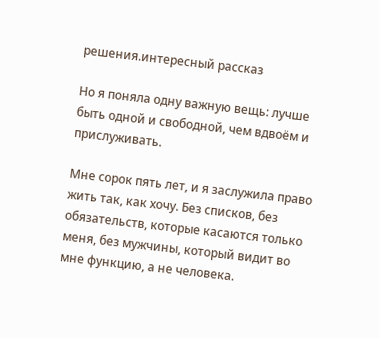решения.интересный рассказ

Но я поняла одну важную вещь: лучше быть одной и свободной, чем вдвоём и прислуживать.

Мне сорок пять лет, и я заслужила право жить так, как хочу. Без списков, без обязательств, которые касаются только меня, без мужчины, который видит во мне функцию, а не человека.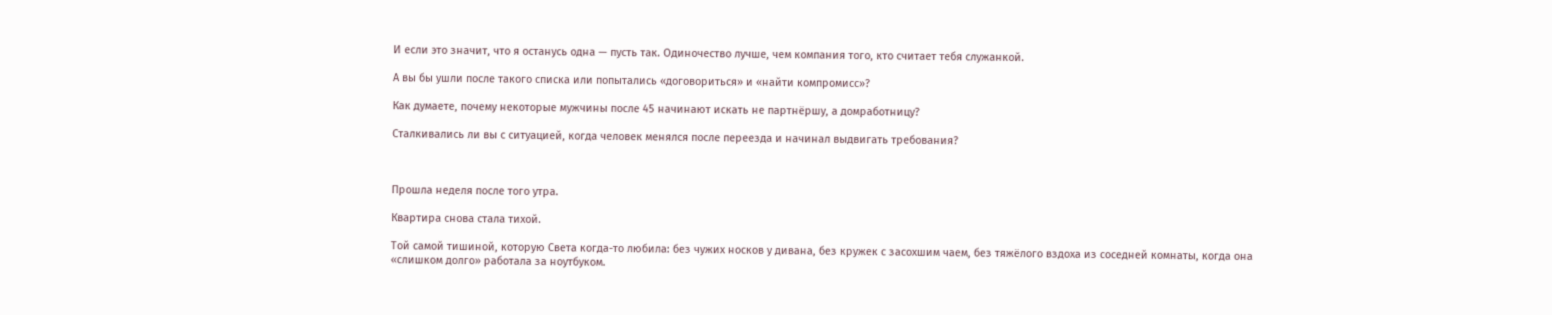И если это значит, что я останусь одна — пусть так. Одиночество лучше, чем компания того, кто считает тебя служанкой.

А вы бы ушли после такого списка или попытались «договориться» и «найти компромисс»?

Как думаете, почему некоторые мужчины после 45 начинают искать не партнёршу, а домработницу?

Сталкивались ли вы с ситуацией, когда человек менялся после переезда и начинал выдвигать требования?



Прошла неделя после того утра.

Квартира снова стала тихой.

Той самой тишиной, которую Света когда-то любила: без чужих носков у дивана, без кружек с засохшим чаем, без тяжёлого вздоха из соседней комнаты, когда она «слишком долго» работала за ноутбуком.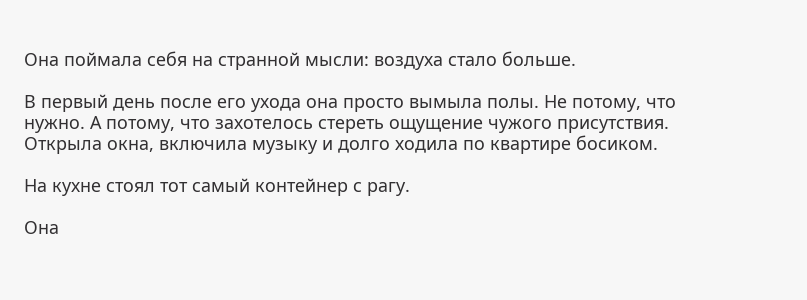Она поймала себя на странной мысли: воздуха стало больше.

В первый день после его ухода она просто вымыла полы. Не потому, что нужно. А потому, что захотелось стереть ощущение чужого присутствия. Открыла окна, включила музыку и долго ходила по квартире босиком.

На кухне стоял тот самый контейнер с рагу.

Она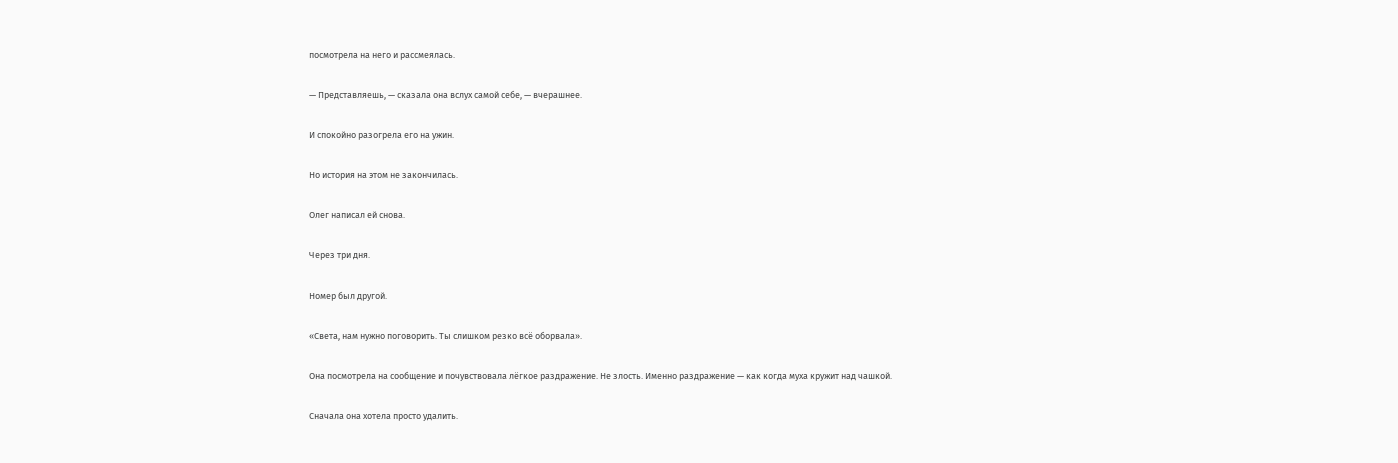посмотрела на него и рассмеялась.

— Представляешь, — сказала она вслух самой себе, — вчерашнее.

И спокойно разогрела его на ужин.

Но история на этом не закончилась.

Олег написал ей снова.

Через три дня.

Номер был другой.

«Света, нам нужно поговорить. Ты слишком резко всё оборвала».

Она посмотрела на сообщение и почувствовала лёгкое раздражение. Не злость. Именно раздражение — как когда муха кружит над чашкой.

Сначала она хотела просто удалить.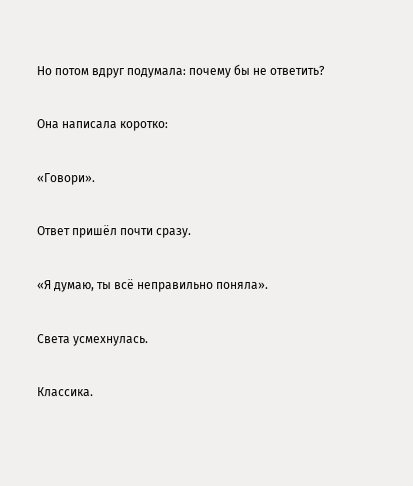Но потом вдруг подумала: почему бы не ответить?

Она написала коротко:

«Говори».

Ответ пришёл почти сразу.

«Я думаю, ты всё неправильно поняла».

Света усмехнулась.

Классика.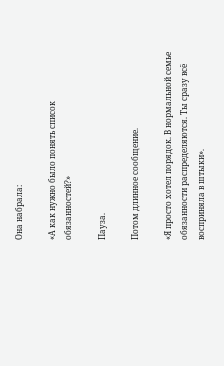Она набрала:

«А как нужно было понять список обязанностей?»

Пауза.

Потом длинное сообщение.

«Я просто хотел порядок. В нормальной семье обязанности распределяются. Ты сразу всё восприняла в штыки».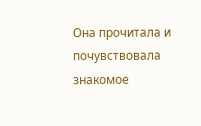Она прочитала и почувствовала знакомое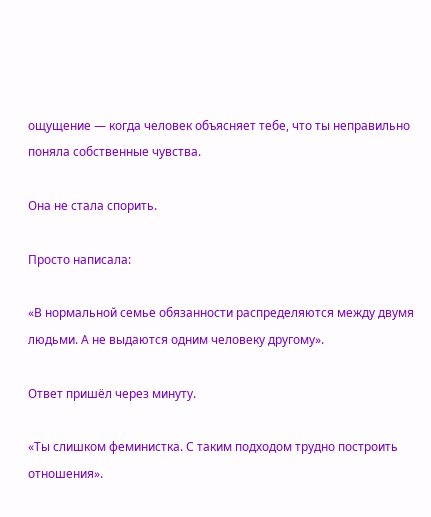ощущение — когда человек объясняет тебе, что ты неправильно поняла собственные чувства.

Она не стала спорить.

Просто написала:

«В нормальной семье обязанности распределяются между двумя людьми. А не выдаются одним человеку другому».

Ответ пришёл через минуту.

«Ты слишком феминистка. С таким подходом трудно построить отношения».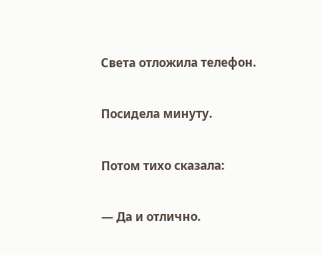Света отложила телефон.

Посидела минуту.

Потом тихо сказала:

— Да и отлично.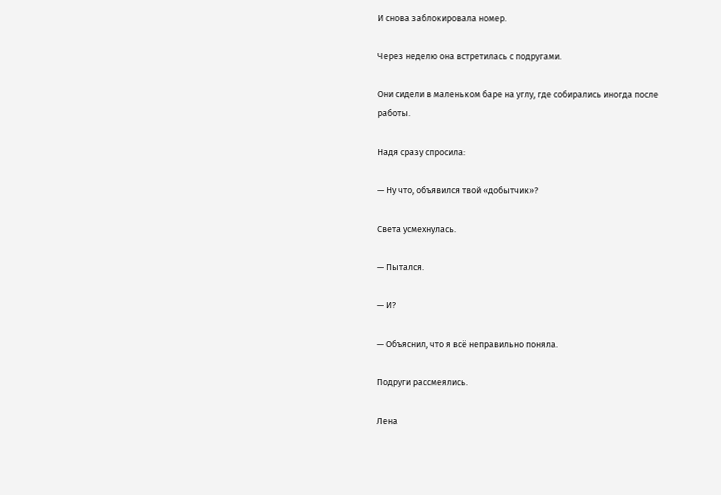И снова заблокировала номер.

Через неделю она встретилась с подругами.

Они сидели в маленьком баре на углу, где собирались иногда после работы.

Надя сразу спросила:

— Ну что, объявился твой «добытчик»?

Света усмехнулась.

— Пытался.

— И?

— Объяснил, что я всё неправильно поняла.

Подруги рассмеялись.

Лена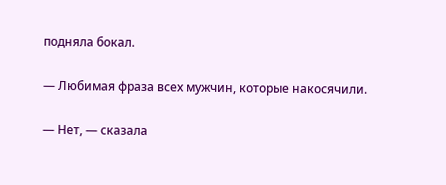подняла бокал.

— Любимая фраза всех мужчин, которые накосячили.

— Нет, — сказала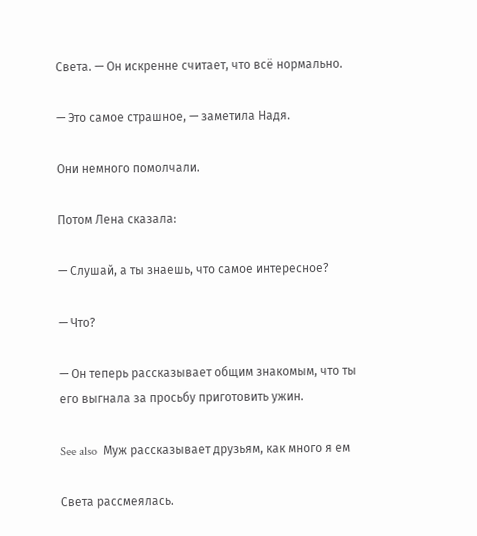Света. — Он искренне считает, что всё нормально.

— Это самое страшное, — заметила Надя.

Они немного помолчали.

Потом Лена сказала:

— Слушай, а ты знаешь, что самое интересное?

— Что?

— Он теперь рассказывает общим знакомым, что ты его выгнала за просьбу приготовить ужин.

See also  Муж рассказывает друзьям, как много я ем

Света рассмеялась.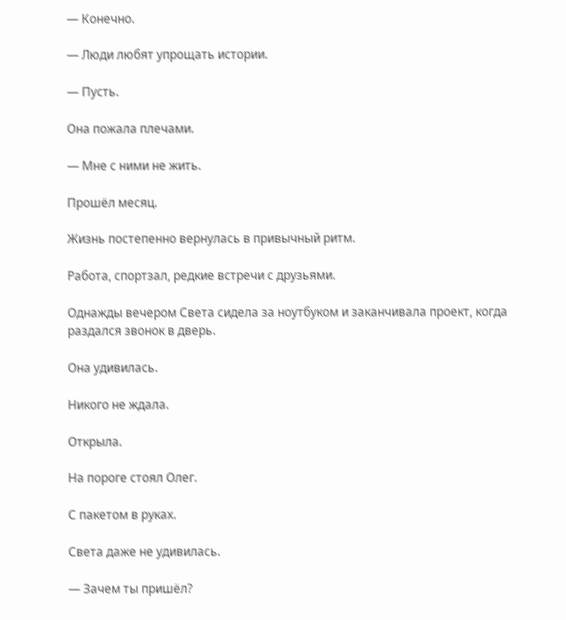— Конечно.

— Люди любят упрощать истории.

— Пусть.

Она пожала плечами.

— Мне с ними не жить.

Прошёл месяц.

Жизнь постепенно вернулась в привычный ритм.

Работа, спортзал, редкие встречи с друзьями.

Однажды вечером Света сидела за ноутбуком и заканчивала проект, когда раздался звонок в дверь.

Она удивилась.

Никого не ждала.

Открыла.

На пороге стоял Олег.

С пакетом в руках.

Света даже не удивилась.

— Зачем ты пришёл?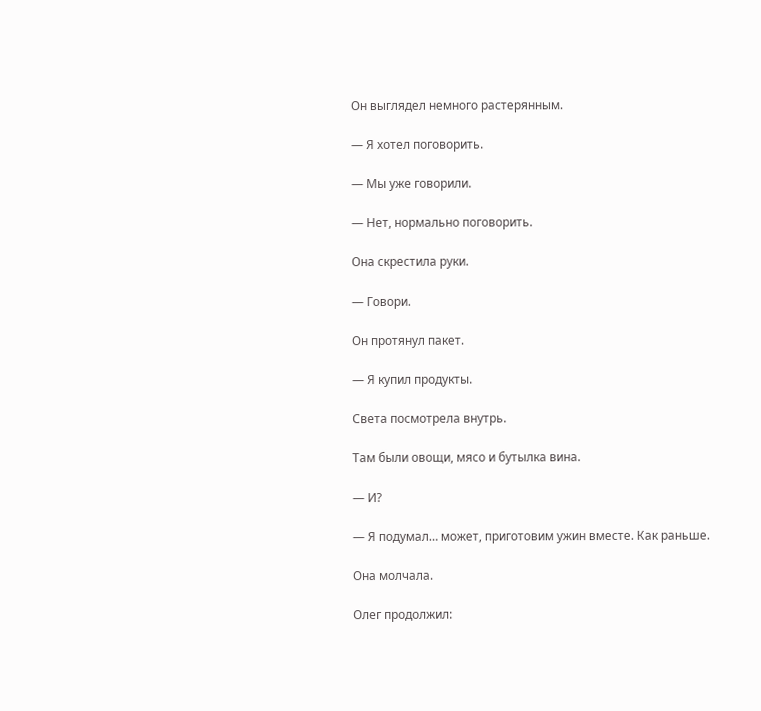Он выглядел немного растерянным.

— Я хотел поговорить.

— Мы уже говорили.

— Нет, нормально поговорить.

Она скрестила руки.

— Говори.

Он протянул пакет.

— Я купил продукты.

Света посмотрела внутрь.

Там были овощи, мясо и бутылка вина.

— И?

— Я подумал… может, приготовим ужин вместе. Как раньше.

Она молчала.

Олег продолжил: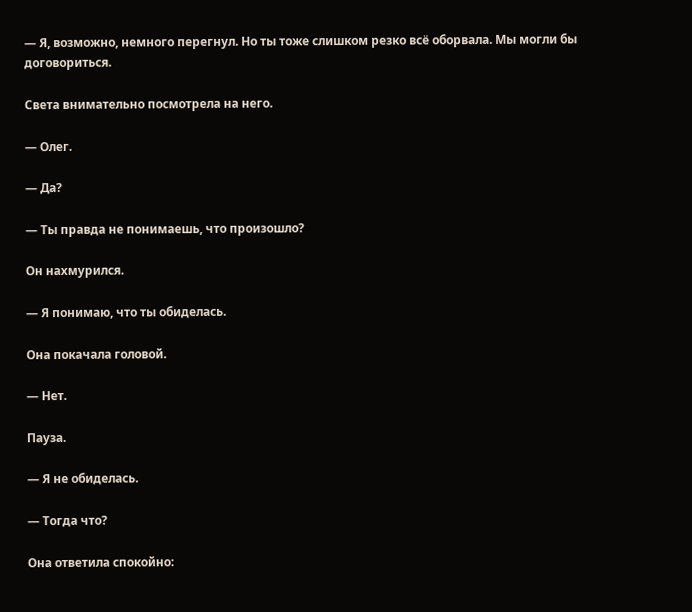— Я, возможно, немного перегнул. Но ты тоже слишком резко всё оборвала. Мы могли бы договориться.

Света внимательно посмотрела на него.

— Олег.

— Да?

— Ты правда не понимаешь, что произошло?

Он нахмурился.

— Я понимаю, что ты обиделась.

Она покачала головой.

— Нет.

Пауза.

— Я не обиделась.

— Тогда что?

Она ответила спокойно: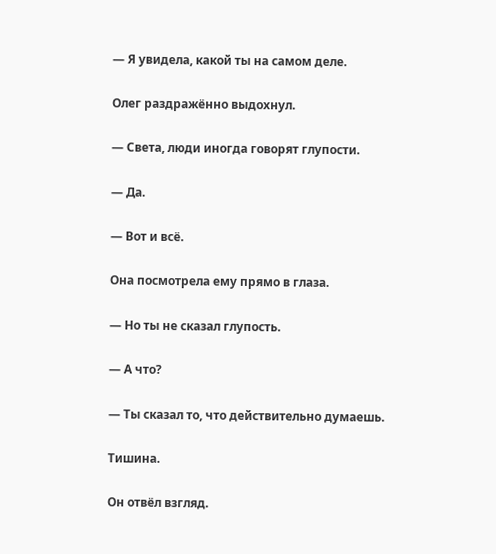— Я увидела, какой ты на самом деле.

Олег раздражённо выдохнул.

— Света, люди иногда говорят глупости.

— Да.

— Вот и всё.

Она посмотрела ему прямо в глаза.

— Но ты не сказал глупость.

— А что?

— Ты сказал то, что действительно думаешь.

Тишина.

Он отвёл взгляд.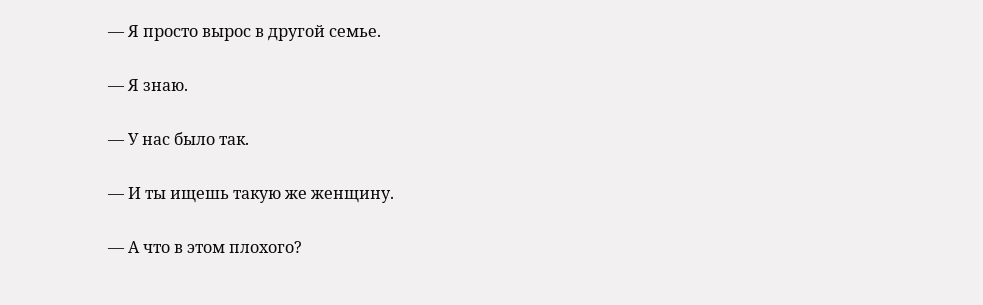— Я просто вырос в другой семье.

— Я знаю.

— У нас было так.

— И ты ищешь такую же женщину.

— А что в этом плохого?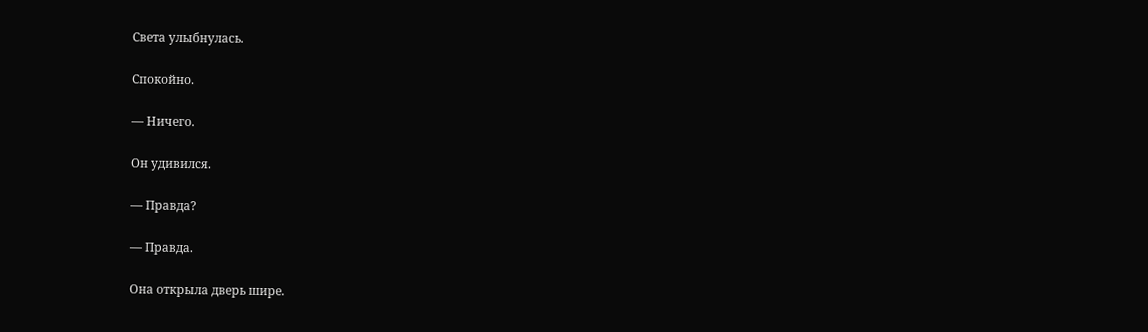Света улыбнулась.

Спокойно.

— Ничего.

Он удивился.

— Правда?

— Правда.

Она открыла дверь шире.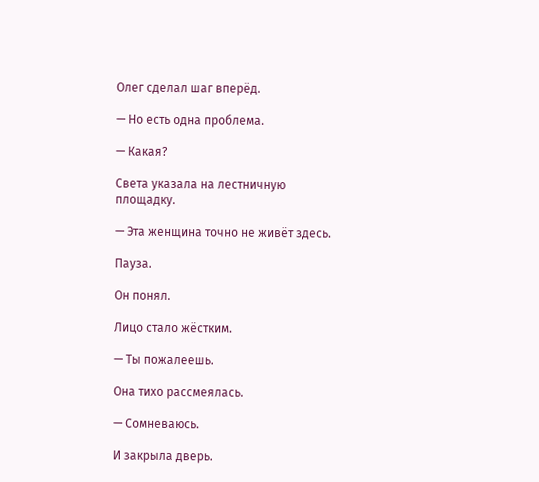Олег сделал шаг вперёд.

— Но есть одна проблема.

— Какая?

Света указала на лестничную площадку.

— Эта женщина точно не живёт здесь.

Пауза.

Он понял.

Лицо стало жёстким.

— Ты пожалеешь.

Она тихо рассмеялась.

— Сомневаюсь.

И закрыла дверь.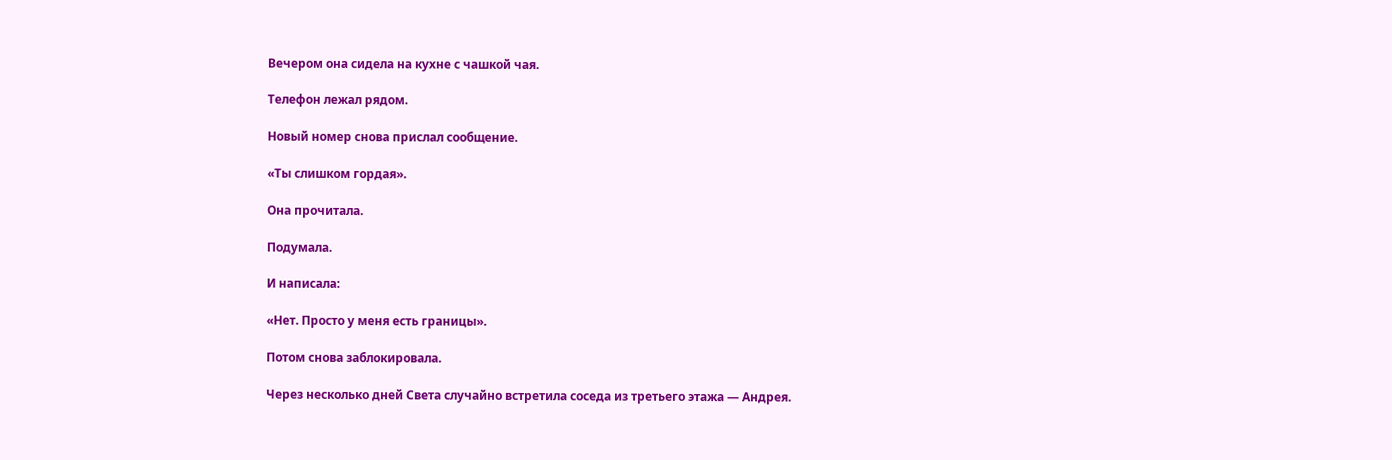Вечером она сидела на кухне с чашкой чая.

Телефон лежал рядом.

Новый номер снова прислал сообщение.

«Ты слишком гордая».

Она прочитала.

Подумала.

И написала:

«Нет. Просто у меня есть границы».

Потом снова заблокировала.

Через несколько дней Света случайно встретила соседа из третьего этажа — Андрея.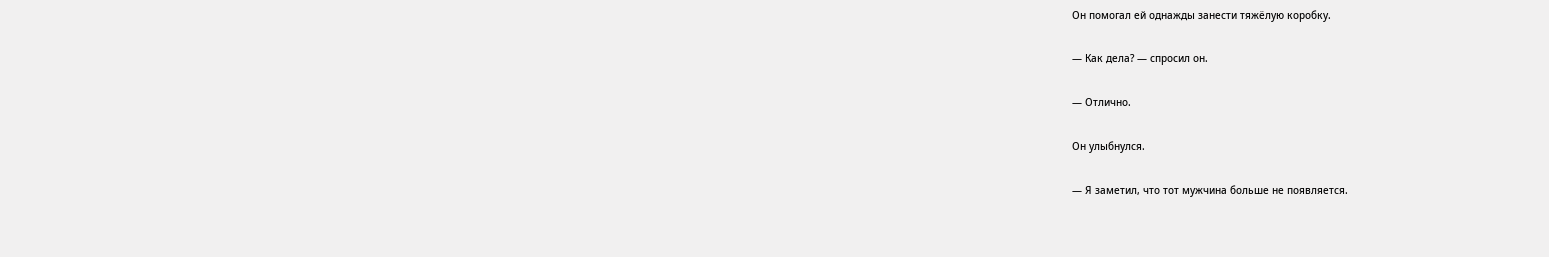Он помогал ей однажды занести тяжёлую коробку.

— Как дела? — спросил он.

— Отлично.

Он улыбнулся.

— Я заметил, что тот мужчина больше не появляется.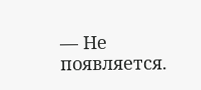— Не появляется.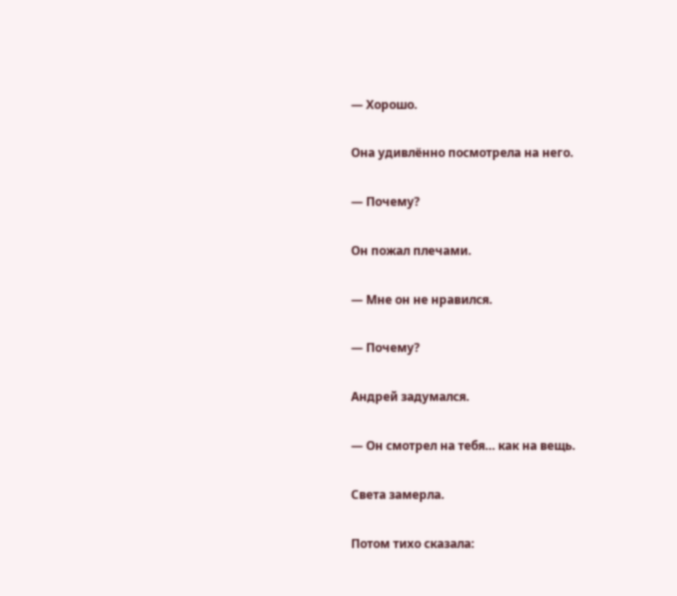— Хорошо.

Она удивлённо посмотрела на него.

— Почему?

Он пожал плечами.

— Мне он не нравился.

— Почему?

Андрей задумался.

— Он смотрел на тебя… как на вещь.

Света замерла.

Потом тихо сказала: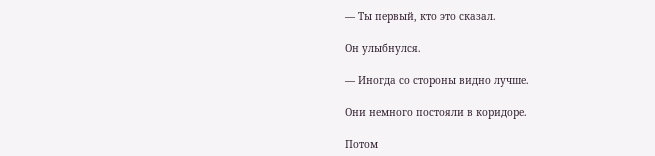— Ты первый, кто это сказал.

Он улыбнулся.

— Иногда со стороны видно лучше.

Они немного постояли в коридоре.

Потом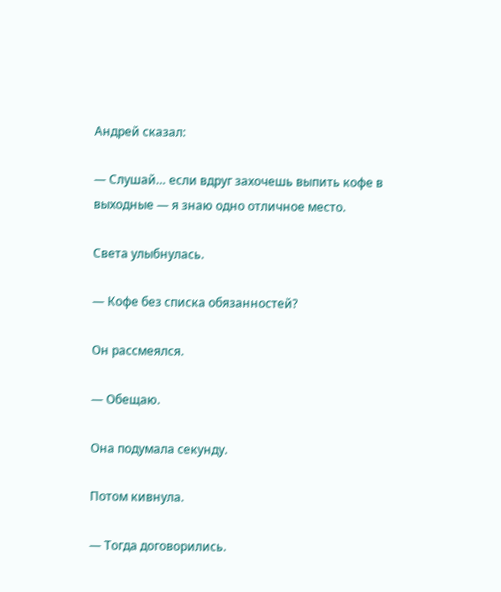Андрей сказал:

— Слушай… если вдруг захочешь выпить кофе в выходные — я знаю одно отличное место.

Света улыбнулась.

— Кофе без списка обязанностей?

Он рассмеялся.

— Обещаю.

Она подумала секунду.

Потом кивнула.

— Тогда договорились.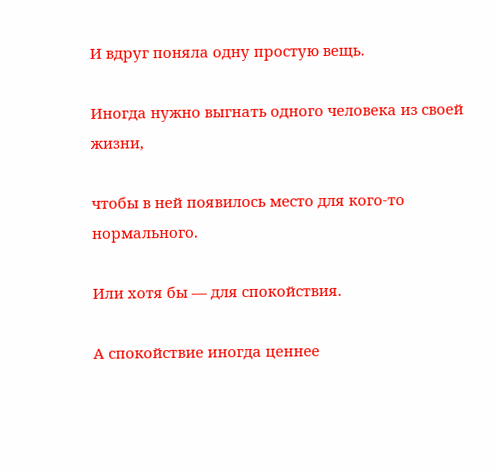И вдруг поняла одну простую вещь.

Иногда нужно выгнать одного человека из своей жизни,

чтобы в ней появилось место для кого-то нормального.

Или хотя бы — для спокойствия.

А спокойствие иногда ценнее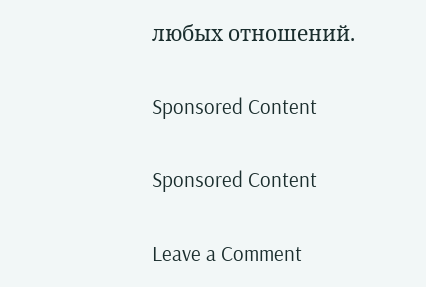любых отношений.

Sponsored Content

Sponsored Content

Leave a Comment